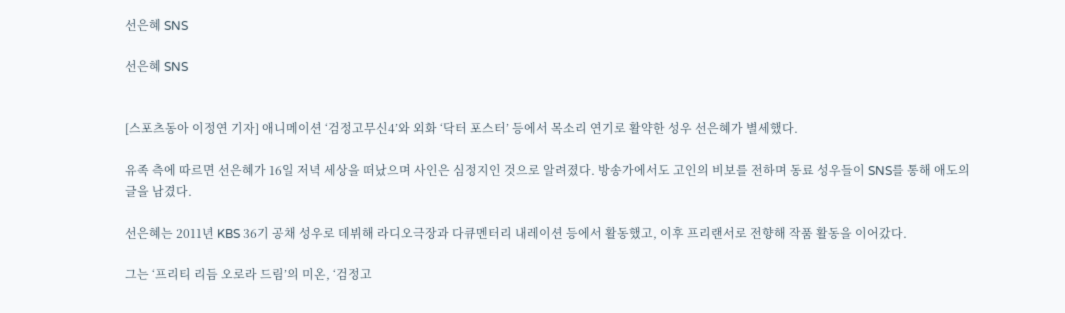선은혜 SNS

선은혜 SNS


[스포츠동아 이정연 기자] 애니메이션 ‘검정고무신4’와 외화 ‘닥터 포스터’ 등에서 목소리 연기로 활약한 성우 선은혜가 별세했다.

유족 측에 따르면 선은혜가 16일 저녁 세상을 떠났으며 사인은 심정지인 것으로 알려졌다. 방송가에서도 고인의 비보를 전하며 동료 성우들이 SNS를 통해 애도의 글을 남겼다.

선은혜는 2011년 KBS 36기 공채 성우로 데뷔해 라디오극장과 다큐멘터리 내레이션 등에서 활동했고, 이후 프리랜서로 전향해 작품 활동을 이어갔다.

그는 ‘프리티 리듬 오로라 드림’의 미온, ‘검정고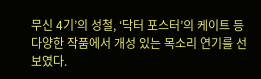무신 4기’의 성철, ‘닥터 포스터’의 케이트 등 다양한 작품에서 개성 있는 목소리 연기를 선보였다.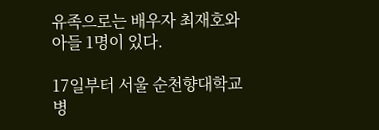유족으로는 배우자 최재호와 아들 1명이 있다.

17일부터 서울 순천향대학교병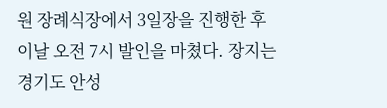원 장례식장에서 3일장을 진행한 후 이날 오전 7시 발인을 마쳤다. 장지는 경기도 안성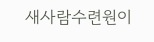새사람수련원이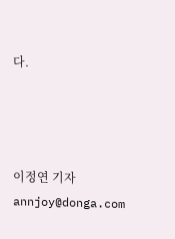다.




이정연 기자 annjoy@donga.com